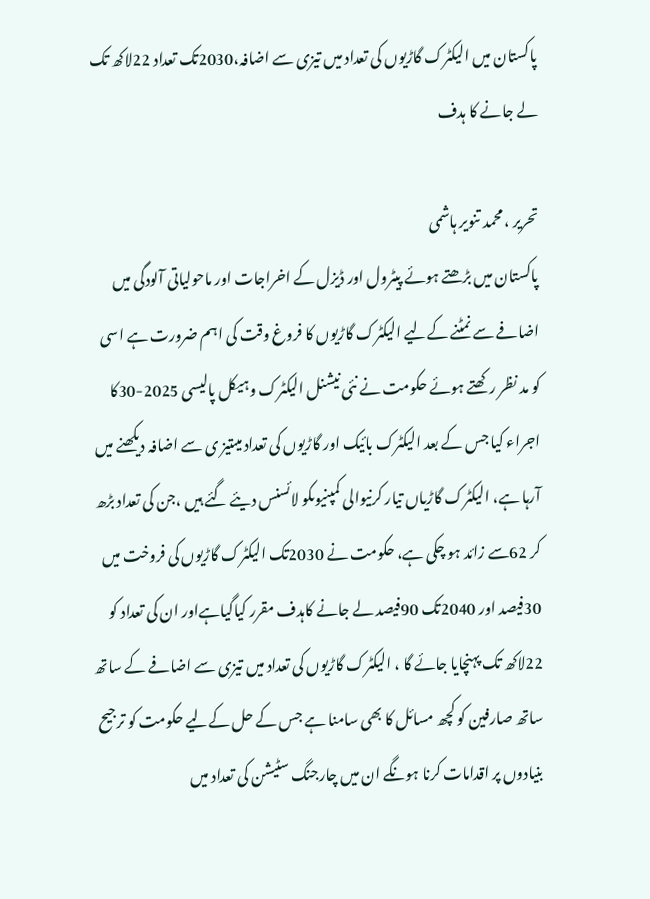پاکستان میں الیکٹرک گاڑیوں کی تعداد میں تیزی سے اضافہ،2030تک تعداد 22لاکھ تک لے جانے کا ہدف

تحریر ، محمد تنویر ہاشمی
پاکستان میں بڑھتے ہوئے پیٹرول اور ڈیزل کے اخراجات اور ماحولیاتی آلودگی میں اضافے سے نمٹنے کےلیے الیکٹرک گاڑیوں کا فروغ وقت کی اہم ضرورت ہے اسی کو مد نظر رکھتے ہوئے حکومت نے نئی نیشنل الیکٹرک وہیکل پالیسی 2025-30کا اجراء کیا جس کے بعد الیکٹرک بائیک اور گاڑیوں کی تعداد میںتیز ی سے اضافہ دیکھنے میں آرہا ہے، الیکٹرک گاڑیاں تیار کرنیوالی کمپنیوںکو لائسنس دیئے گئے ہیں ،جن کی تعداد بڑھ کر 62سے زائد ہو چکی ہے، حکومت نے 2030تک الیکٹرک گاڑیوں کی فروخت میں 30فیصد اور 2040تک 90فیصد لے جانے کاہدف مقرر کیاگیاہےاور ان کی تعداد کو 22لاکھ تک پہنچایا جائے گا ، الیکٹرک گاڑیوں کی تعداد میں تیزی سے اضافے کے ساتھ ساتھ صارفین کو کچھ مسائل کا بھی سامنا ہے جس کے حل کےلیے حکومت کو ترجیح بنیادوں پر اقدامات کرنا ہونگے ان میں چارجنگ سٹیشن کی تعداد میں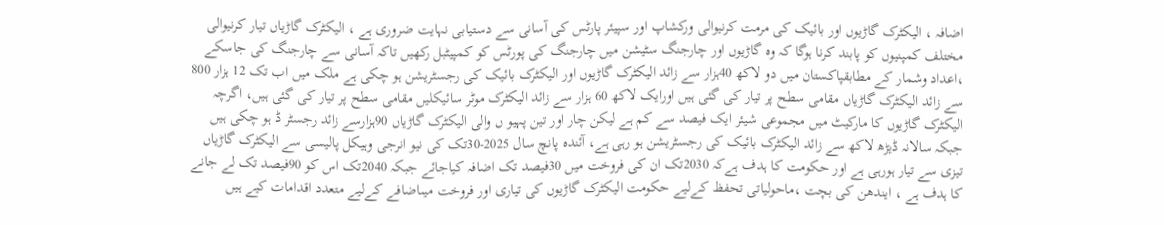اضافہ ، الیکٹرک گاڑیوں اور بائیک کی مرمت کرنیوالی ورکشاپ اور سپیئر پارٹس کی آسانی سے دستیابی نہایت ضروری ہے ، الیکٹرک گاڑیاں تیار کرنیوالی مختلف کمپنیوں کو پابند کرنا ہوگا کہ وہ گاڑیوں اور چارجنگ سٹیشن میں چارجنگ کی پورٹس کو کمپیٹبل رکھیں تاکہ آسانی سے چارجنگ کی جاسکے ،اعداد وشمار کے مطابقپاکستان میں دو لاکھ 40ہزار سے زائد الیکٹرک گاڑیوں اور الیکٹرک بائیک کی رجسٹریشن ہو چکی ہے ملک میں اب تک 12 ہزار 800 سے زائد الیکٹرک گاڑیاں مقامی سطح پر تیار کی گئی ہیں اورایک لاکھ 60 ہزار سے زائد الیکٹرک موٹر سائیکلیں مقامی سطح پر تیار کی گئی ہیں، اگرچہ الیکٹرک گاڑیوں کا مارکیٹ میں مجموعی شیئر ایک فیصد سے کم ہے لیکن چار اور تین پہیو ں والی الیکٹرک گاڑیاں 90ہزارسے زائد رجسٹر ڈ ہو چکی ہیں جبکہ سالانہ ڈیڑھ لاکھ سے زائد الیکٹرک بائیک کی رجسٹریشن ہو رہی ہے، آئندہ پانچ سال 2025-30تک کی نیو انرجی وہیکل پالیسی سے الیکٹرک گاڑیاں تیزی سے تیار ہورہی ہے اور حکومت کا ہدف ہےکہ 2030تک ان کی فروخت میں 30فیصد تک اضافہ کیاجائے جبکہ 2040تک اس کو 90فیصد تک لے جانے کا ہدف ہے ، ایندھن کی بچت ،ماحولیاتی تحفظ کےلیے حکومت الیکٹرک گاڑیوں کی تیاری اور فروخت میںاضافے کےلیے متعدد اقدامات کیے ہیں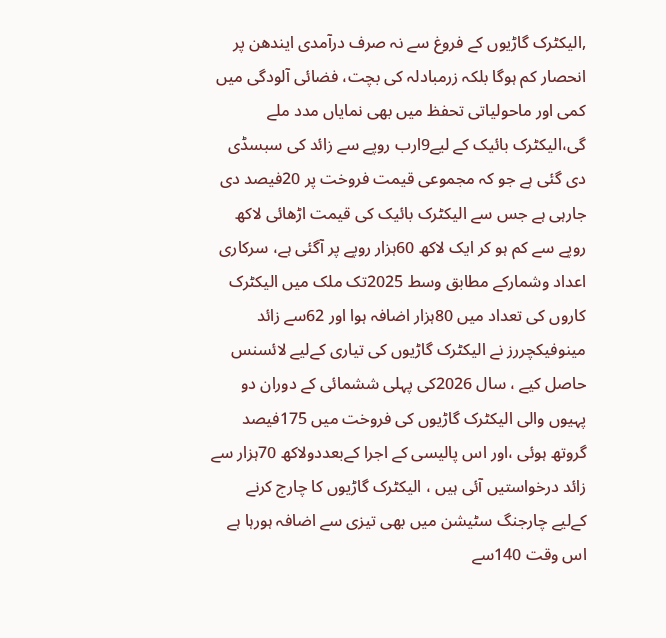,الیکٹرک گاڑیوں کے فروغ سے نہ صرف درآمدی ایندھن پر انحصار کم ہوگا بلکہ زرمبادلہ کی بچت، فضائی آلودگی میں کمی اور ماحولیاتی تحفظ میں بھی نمایاں مدد ملے گی،الیکٹرک بائیک کے لیے9ارب روپے سے زائد کی سبسڈی دی گئی ہے جو کہ مجموعی قیمت فروخت پر 20فیصد دی جارہی ہے جس سے الیکٹرک بائیک کی قیمت اڑھائی لاکھ روپے سے کم ہو کر ایک لاکھ 60ہزار روپے پر آگئی ہے، سرکاری اعداد وشمارکے مطابق وسط 2025تک ملک میں الیکٹرک کاروں کی تعداد میں 80ہزار اضافہ ہوا اور 62سے زائد مینوفیکچررز نے الیکٹرک گاڑیوں کی تیاری کےلیے لائسنس حاصل کیے ، سال 2026کی پہلی ششمائی کے دوران دو پہیوں والی الیکٹرک گاڑیوں کی فروخت میں 175فیصد گروتھ ہوئی ،اور اس پالیسی کے اجرا کےبعددولاکھ 70ہزار سے زائد درخواستیں آئی ہیں ، الیکٹرک گاڑیوں کا چارج کرنے کےلیے چارجنگ سٹیشن میں بھی تیزی سے اضافہ ہورہا ہے اس وقت 140سے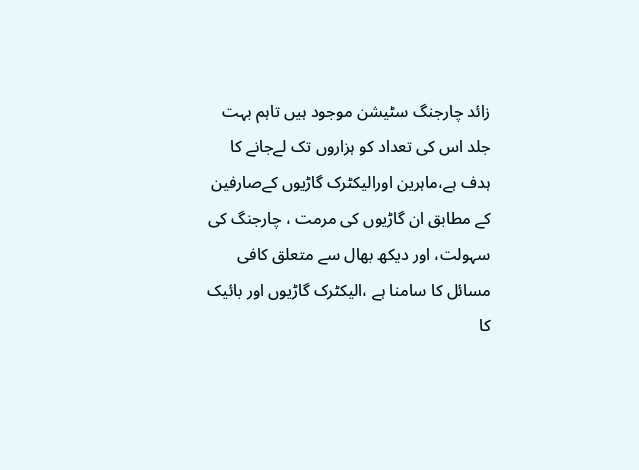زائد چارجنگ سٹیشن موجود ہیں تاہم بہت جلد اس کی تعداد کو ہزاروں تک لےجانے کا ہدف ہے،ماہرین اورالیکٹرک گاڑیوں کےصارفین کے مطابق ان گاڑیوں کی مرمت ، چارجنگ کی سہولت، اور دیکھ بھال سے متعلق کافی مسائل کا سامنا ہے ،الیکٹرک گاڑیوں اور بائیک کا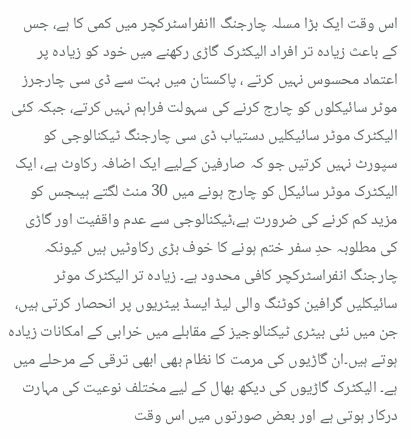اس وقت ایک بڑا مسلہ چارجنگ اانفراسٹرکچر میں کمی کا ہے، جس کے باعث زیادہ تر افراد الیکٹرک گاڑی رکھنے میں خود کو زیادہ پر اعتماد محسوس نہیں کرتے ، پاکستان میں بہت سے ڈی سی چارجرز موٹر سائیکلوں کو چارج کرنے کی سہولت فراہم نہیں کرتے، جبکہ کئی الیکٹرک موٹر سائیکلیں دستیاب ڈی سی چارجنگ ٹیکنالوجی کو سپورٹ نہیں کرتیں جو کہ صارفین کےلیے ایک اضافہ رکاوٹ ہے، ایک الیکٹرک موٹر سائیکل کو چارج ہونے میں 30 منٹ لگتے ہیںجس کو مزید کم کرنے کی ضرورت ہے،ٹیکنالوجی سے عدم واقفیت اور گاڑی کی مطلوبہ حدِ سفر ختم ہونے کا خوف بڑی رکاوٹیں ہیں کیونکہ چارجنگ انفراسٹرکچر کافی محدود ہے۔ زیادہ تر الیکٹرک موٹر سائیکلیں گرافین کوٹنگ والی لیڈ ایسڈ بیٹریوں پر انحصار کرتی ہیں، جن میں نئی بیٹری ٹیکنالوجیز کے مقابلے میں خرابی کے امکانات زیادہ ہوتے ہیں۔ان گاڑیوں کی مرمت کا نظام بھی ابھی ترقی کے مرحلے میں ہے۔ الیکٹرک گاڑیوں کی دیکھ بھال کے لیے مختلف نوعیت کی مہارت درکار ہوتی ہے اور بعض صورتوں میں اس وقت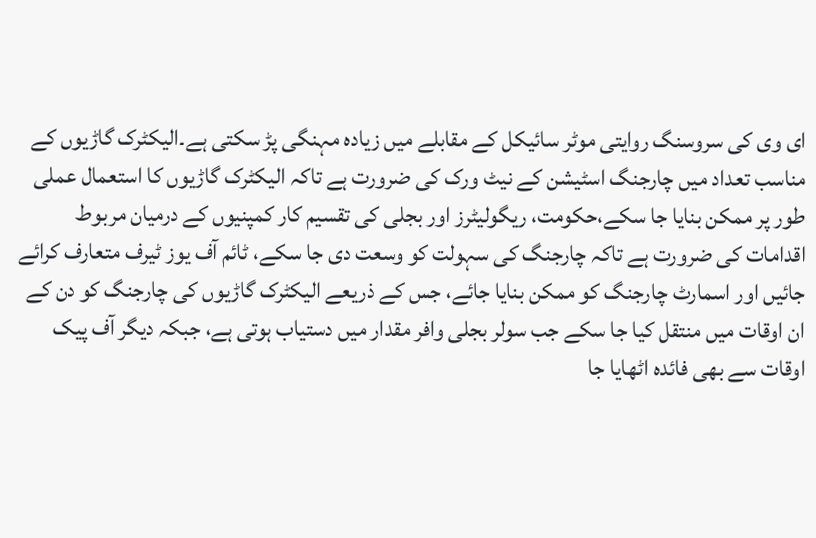ای وی کی سروسنگ روایتی موٹر سائیکل کے مقابلے میں زیادہ مہنگی پڑ سکتی ہے۔الیکٹرک گاڑیوں کے مناسب تعداد میں چارجنگ اسٹیشن کے نیٹ ورک کی ضرورت ہے تاکہ الیکٹرک گاڑیوں کا استعمال عملی طور پر ممکن بنایا جا سکے،حکومت، ریگولیٹرز اور بجلی کی تقسیم کار کمپنیوں کے درمیان مربوط اقدامات کی ضرورت ہے تاکہ چارجنگ کی سہولت کو وسعت دی جا سکے، ٹائم آف یوز ٹیرف متعارف کرائے جائیں اور اسمارٹ چارجنگ کو ممکن بنایا جائے، جس کے ذریعے الیکٹرک گاڑیوں کی چارجنگ کو دن کے ان اوقات میں منتقل کیا جا سکے جب سولر بجلی وافر مقدار میں دستیاب ہوتی ہے، جبکہ دیگر آف پیک اوقات سے بھی فائدہ اٹھایا جا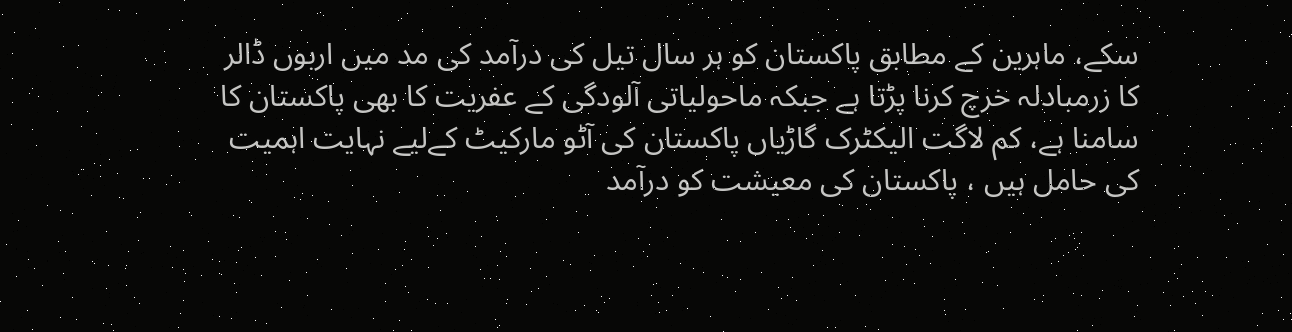سکے، ماہرین کے مطابق پاکستان کو ہر سال تیل کی درآمد کی مد میں اربوں ڈالر کا زرمبادلہ خرچ کرنا پڑتا ہے جبکہ ماحولیاتی آلودگی کے عفریت کا بھی پاکستان کا سامنا ہے، کم لاگت الیکٹرک گاڑیاں پاکستان کی آٹو مارکیٹ کےلیے نہایت اہمیت کی حامل ہیں ، پاکستان کی معیشت کو درآمد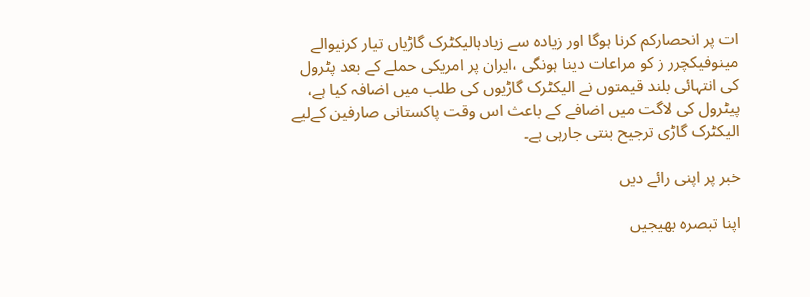ات پر انحصارکم کرنا ہوگا اور زیادہ سے زیادہالیکٹرک گاڑیاں تیار کرنیوالے مینوفیکچرر ز کو مراعات دینا ہونگی ،ایران پر امریکی حملے کے بعد پٹرول کی انتہائی بلند قیمتوں نے الیکٹرک گاڑیوں کی طلب میں اضافہ کیا ہے، پیٹرول کی لاگت میں اضافے کے باعث اس وقت پاکستانی صارفین کےلیے الیکٹرک گاڑی ترجیح بنتی جارہی ہے۔

خبر پر اپنی رائے دیں

اپنا تبصرہ بھیجیں